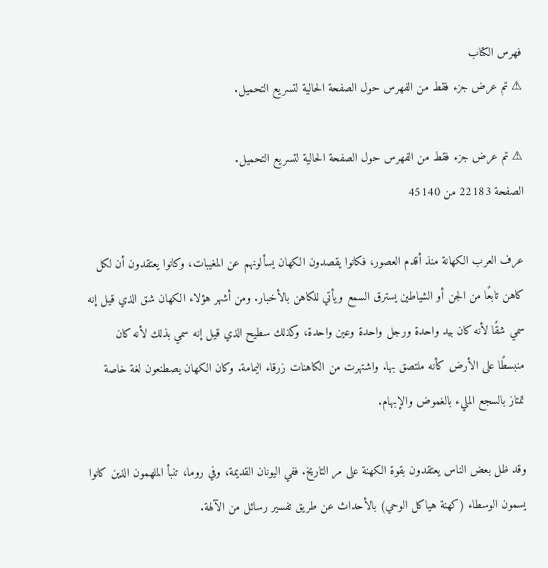فهرس الكتاب
⚠ تم عرض جزء فقط من الفهرس حول الصفحة الحالية لتسريع التحميل.

⚠ تم عرض جزء فقط من الفهرس حول الصفحة الحالية لتسريع التحميل.
الصفحة 22183 من 45140

عرف العرب الكهانة منذ أقدم العصور، فكانوا يقصدون الكهان يسألونهم عن المغيبات، وكانوا يعتقدون أن لكل كاهن تابعًا من الجن أو الشياطين يسترق السمع ويأتي للكاهن بالأخبار. ومن أشهر هؤلاء الكهان شق الذي قيل إنه سمي شقًا لأنه كان بيد واحدة ورجل واحدة وعين واحدة، وكذلك سطيح الذي قيل إنه سمي بذلك لأنه كان منبسطًا على الأرض كأنه ملتصق بها. واشتهرت من الكاهنات زرقاء اليمامة. وكان الكهان يصطنعون لغة خاصة تمتاز بالسجع المليء بالغموض والإبهام.

وقد ظل بعض الناس يعتقدون بقوة الكهنة على مر التاريخ. ففي اليونان القديمة، وفي روما، تنبأ الملهمون الذين كانوا يسمون الوسطاء (كهنة هياكل الوحي) بالأحداث عن طريق تفسير رسائل من الآلهة.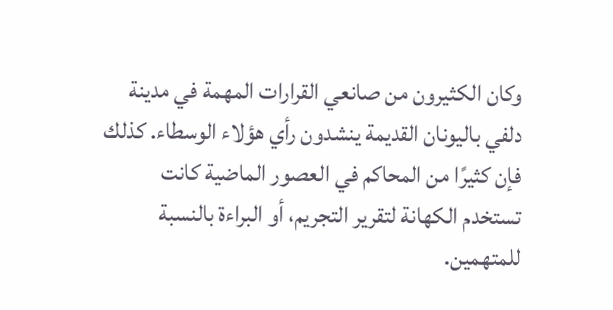وكان الكثيرون من صانعي القرارات المهمة في مدينة دلفي باليونان القديمة ينشدون رأي هؤلاء الوسطاء. كذلك فإن كثيرًا من المحاكم في العصور الماضية كانت تستخدم الكهانة لتقرير التجريم، أو البراءة بالنسبة للمتهمين.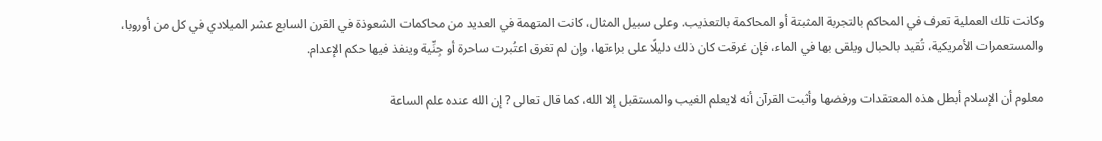وكانت تلك العملية تعرف في المحاكم بالتجربة المثبتة أو المحاكمة بالتعذيب. وعلى سبيل المثال، كانت المتهمة في العديد من محاكمات الشعوذة في القرن السابع عشر الميلادي في كل من أوروبا، والمستعمرات الأمريكية، تُقيد بالحبال ويلقى بها في الماء، فإن غرقت كان ذلك دليلًا على براءتها، وإن لم تغرق اعتُبرت ساحرة أو جِنِّية وينفذ فيها حكم الإعدام.

معلوم أن الإسلام أبطل هذه المعتقدات ورفضها وأثبت القرآن أنه لايعلم الغيب والمستقبل إلا الله، كما قال تعالى ? إن الله عنده علم الساعة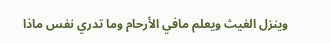وينزل الغيث ويعلم مافي الأرحام وما تدري نفس ماذا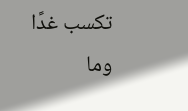تكسب غدًا وما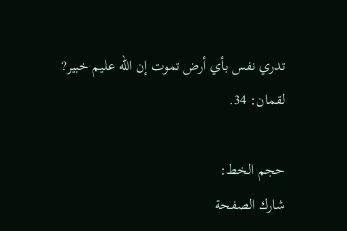تدري نفس بأي أرض تموت إن الله عليم خبير? لقمان: 34.

حجم الخط:
شارك الصفحة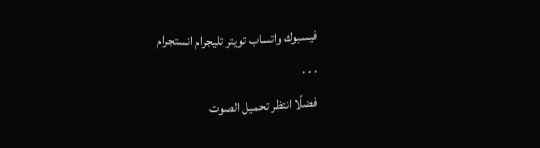فيسبوك واتساب تويتر تليجرام انستجرام
. . .
فضلًا انتظر تحميل الصوت